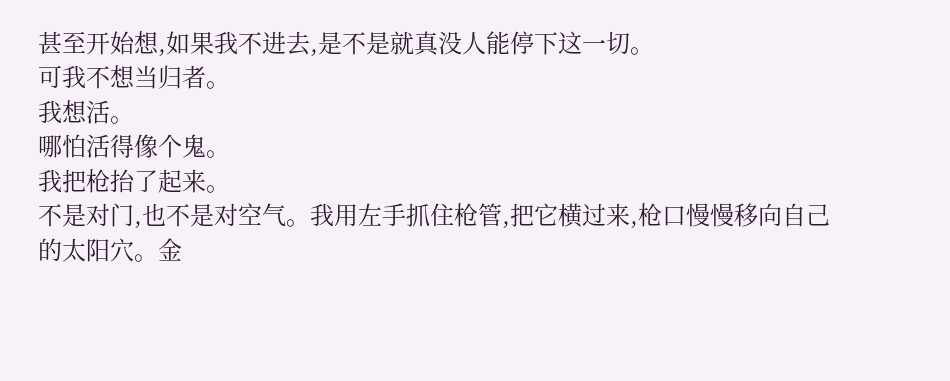甚至开始想,如果我不进去,是不是就真没人能停下这一切。
可我不想当归者。
我想活。
哪怕活得像个鬼。
我把枪抬了起来。
不是对门,也不是对空气。我用左手抓住枪管,把它横过来,枪口慢慢移向自己的太阳穴。金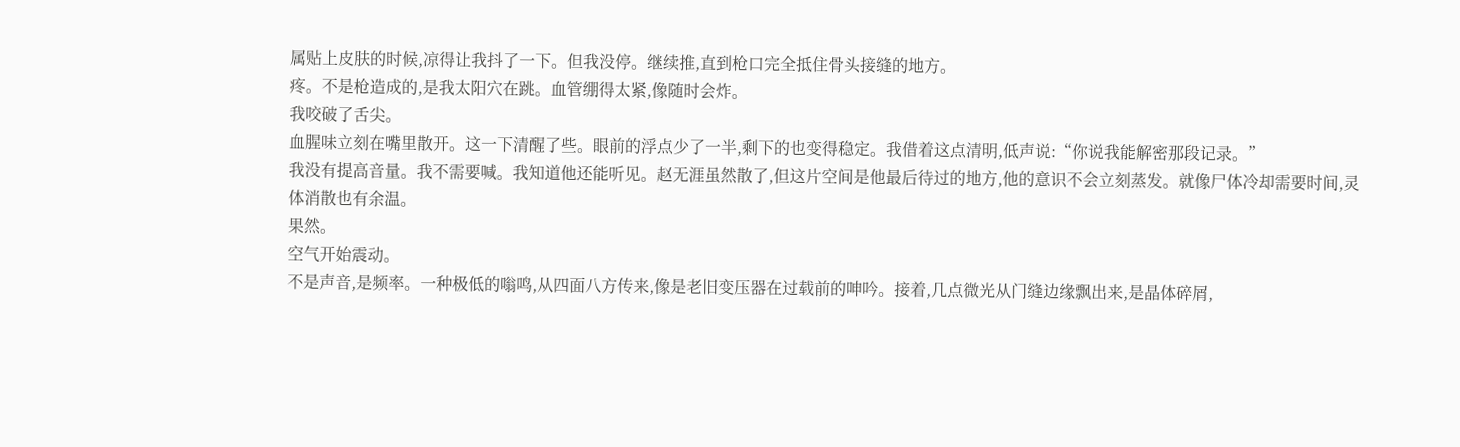属贴上皮肤的时候,凉得让我抖了一下。但我没停。继续推,直到枪口完全抵住骨头接缝的地方。
疼。不是枪造成的,是我太阳穴在跳。血管绷得太紧,像随时会炸。
我咬破了舌尖。
血腥味立刻在嘴里散开。这一下清醒了些。眼前的浮点少了一半,剩下的也变得稳定。我借着这点清明,低声说:“你说我能解密那段记录。”
我没有提高音量。我不需要喊。我知道他还能听见。赵无涯虽然散了,但这片空间是他最后待过的地方,他的意识不会立刻蒸发。就像尸体冷却需要时间,灵体消散也有余温。
果然。
空气开始震动。
不是声音,是频率。一种极低的嗡鸣,从四面八方传来,像是老旧变压器在过载前的呻吟。接着,几点微光从门缝边缘飘出来,是晶体碎屑,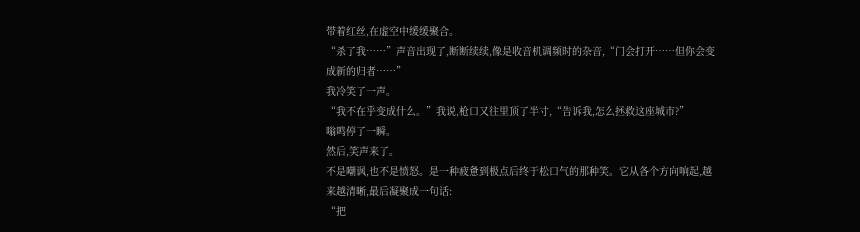带着红丝,在虚空中缓缓聚合。
“杀了我……”声音出现了,断断续续,像是收音机调频时的杂音,“门会打开……但你会变成新的归者……”
我冷笑了一声。
“我不在乎变成什么。”我说,枪口又往里顶了半寸,“告诉我,怎么拯救这座城市?”
嗡鸣停了一瞬。
然后,笑声来了。
不是嘲讽,也不是愤怒。是一种疲惫到极点后终于松口气的那种笑。它从各个方向响起,越来越清晰,最后凝聚成一句话:
“把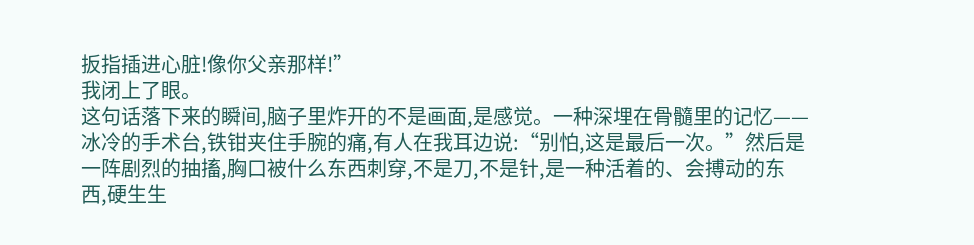扳指插进心脏!像你父亲那样!”
我闭上了眼。
这句话落下来的瞬间,脑子里炸开的不是画面,是感觉。一种深埋在骨髓里的记忆——冰冷的手术台,铁钳夹住手腕的痛,有人在我耳边说:“别怕,这是最后一次。”然后是一阵剧烈的抽搐,胸口被什么东西刺穿,不是刀,不是针,是一种活着的、会搏动的东西,硬生生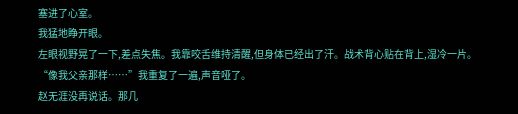塞进了心室。
我猛地睁开眼。
左眼视野晃了一下,差点失焦。我靠咬舌维持清醒,但身体已经出了汗。战术背心贴在背上,湿冷一片。
“像我父亲那样……”我重复了一遍,声音哑了。
赵无涯没再说话。那几